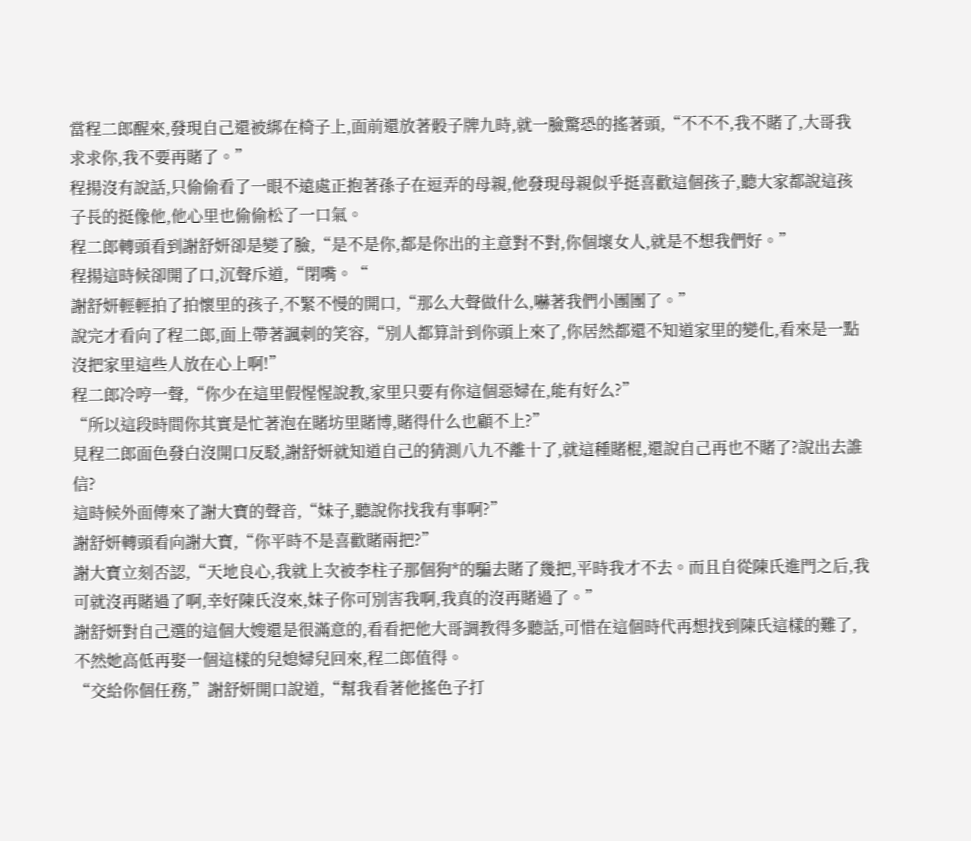當程二郎醒來,發現自己還被綁在椅子上,面前還放著骰子牌九時,就一臉驚恐的搖著頭,“不不不,我不賭了,大哥我求求你,我不要再賭了。”
程揚沒有說話,只偷偷看了一眼不遠處正抱著孫子在逗弄的母親,他發現母親似乎挺喜歡這個孩子,聽大家都說這孩子長的挺像他,他心里也偷偷松了一口氣。
程二郎轉頭看到謝舒妍卻是變了臉,“是不是你,都是你出的主意對不對,你個壞女人,就是不想我們好。”
程揚這時候卻開了口,沉聲斥道,“閉嘴。“
謝舒妍輕輕拍了拍懷里的孩子,不緊不慢的開口,“那么大聲做什么,嚇著我們小團團了。”
說完才看向了程二郎,面上帶著諷刺的笑容,“別人都算計到你頭上來了,你居然都還不知道家里的變化,看來是一點沒把家里這些人放在心上啊!”
程二郎冷哼一聲,“你少在這里假惺惺說教,家里只要有你這個惡婦在,能有好么?”
“所以這段時間你其實是忙著泡在賭坊里賭博,賭得什么也顧不上?”
見程二郎面色發白沒開口反駁,謝舒妍就知道自己的猜測八九不離十了,就這種賭棍,還說自己再也不賭了?說出去誰信?
這時候外面傳來了謝大寶的聲音,“妹子,聽說你找我有事啊?”
謝舒妍轉頭看向謝大寶,“你平時不是喜歡賭兩把?”
謝大寶立刻否認,“天地良心,我就上次被李柱子那個狗*的騙去賭了幾把,平時我才不去。而且自從陳氏進門之后,我可就沒再賭過了啊,幸好陳氏沒來,妹子你可別害我啊,我真的沒再賭過了。”
謝舒妍對自己選的這個大嫂還是很滿意的,看看把他大哥調教得多聽話,可惜在這個時代再想找到陳氏這樣的難了,不然她高低再娶一個這樣的兒媳婦兒回來,程二郎值得。
“交給你個任務,”謝舒妍開口說道,“幫我看著他搖色子打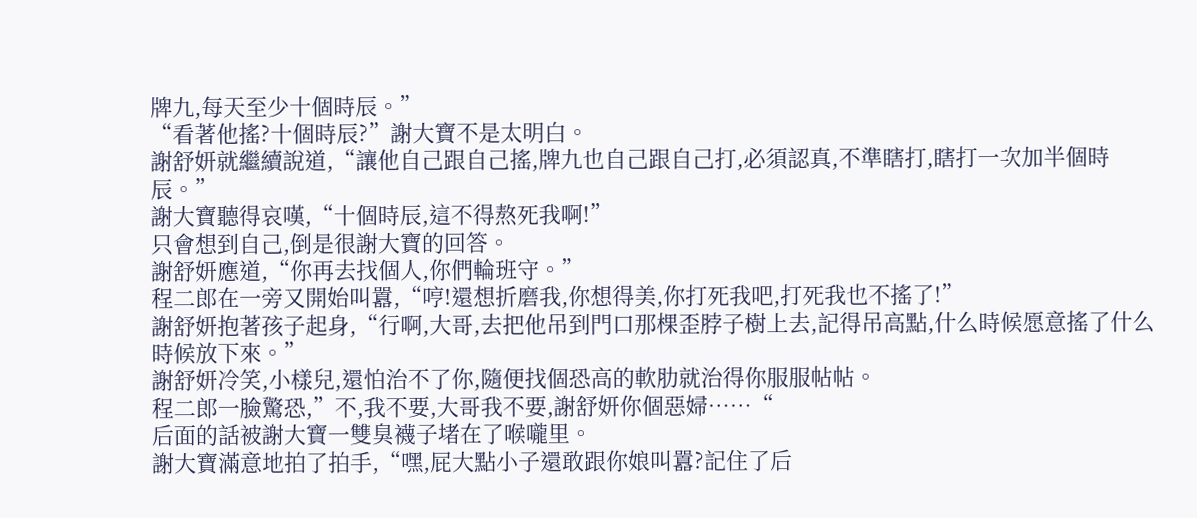牌九,每天至少十個時辰。”
“看著他搖?十個時辰?”謝大寶不是太明白。
謝舒妍就繼續說道,“讓他自己跟自己搖,牌九也自己跟自己打,必須認真,不準瞎打,瞎打一次加半個時辰。”
謝大寶聽得哀嘆,“十個時辰,這不得熬死我啊!”
只會想到自己,倒是很謝大寶的回答。
謝舒妍應道,“你再去找個人,你們輪班守。”
程二郎在一旁又開始叫囂,“哼!還想折磨我,你想得美,你打死我吧,打死我也不搖了!”
謝舒妍抱著孩子起身,“行啊,大哥,去把他吊到門口那棵歪脖子樹上去,記得吊高點,什么時候愿意搖了什么時候放下來。”
謝舒妍冷笑,小樣兒,還怕治不了你,隨便找個恐高的軟肋就治得你服服帖帖。
程二郎一臉驚恐,”不,我不要,大哥我不要,謝舒妍你個惡婦……“
后面的話被謝大寶一雙臭襪子堵在了喉嚨里。
謝大寶滿意地拍了拍手,“嘿,屁大點小子還敢跟你娘叫囂?記住了后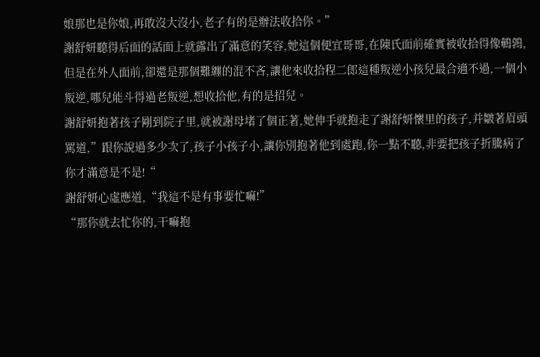娘那也是你娘,再敢沒大沒小,老子有的是辦法收拾你。”
謝舒妍聽得后面的話面上就露出了滿意的笑容,她這個便宜哥哥,在陳氏面前確實被收拾得像鵪鶉,但是在外人面前,卻還是那個難纏的混不吝,讓他來收拾程二郎這種叛逆小孩兒最合適不過,一個小叛逆,哪兒能斗得過老叛逆,想收拾他,有的是招兒。
謝舒妍抱著孩子剛到院子里,就被謝母堵了個正著,她伸手就抱走了謝舒妍懷里的孩子,并皺著眉頭罵道,”跟你說過多少次了,孩子小孩子小,讓你別抱著他到處跑,你一點不聽,非要把孩子折騰病了你才滿意是不是!“
謝舒妍心虛應道,“我這不是有事要忙嘛!”
“那你就去忙你的,干嘛抱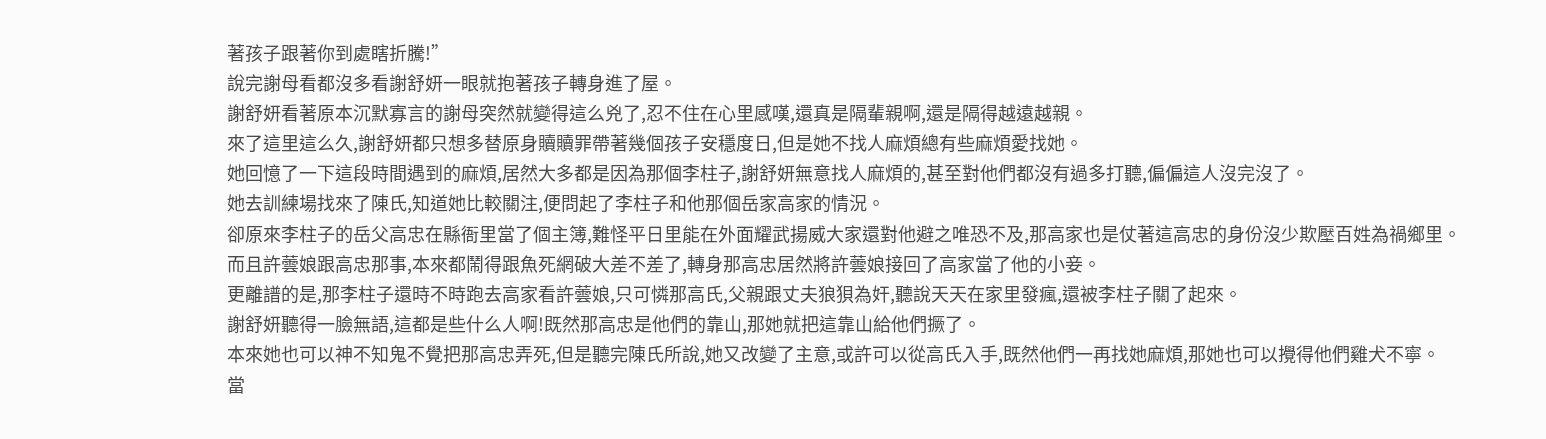著孩子跟著你到處瞎折騰!”
說完謝母看都沒多看謝舒妍一眼就抱著孩子轉身進了屋。
謝舒妍看著原本沉默寡言的謝母突然就變得這么兇了,忍不住在心里感嘆,還真是隔輩親啊,還是隔得越遠越親。
來了這里這么久,謝舒妍都只想多替原身贖贖罪帶著幾個孩子安穩度日,但是她不找人麻煩總有些麻煩愛找她。
她回憶了一下這段時間遇到的麻煩,居然大多都是因為那個李柱子,謝舒妍無意找人麻煩的,甚至對他們都沒有過多打聽,偏偏這人沒完沒了。
她去訓練場找來了陳氏,知道她比較關注,便問起了李柱子和他那個岳家高家的情況。
卻原來李柱子的岳父高忠在縣衙里當了個主簿,難怪平日里能在外面耀武揚威大家還對他避之唯恐不及,那高家也是仗著這高忠的身份沒少欺壓百姓為禍鄉里。
而且許蕓娘跟高忠那事,本來都鬧得跟魚死網破大差不差了,轉身那高忠居然將許蕓娘接回了高家當了他的小妾。
更離譜的是,那李柱子還時不時跑去高家看許蕓娘,只可憐那高氏,父親跟丈夫狼狽為奸,聽說天天在家里發瘋,還被李柱子關了起來。
謝舒妍聽得一臉無語,這都是些什么人啊!既然那高忠是他們的靠山,那她就把這靠山給他們撅了。
本來她也可以神不知鬼不覺把那高忠弄死,但是聽完陳氏所說,她又改變了主意,或許可以從高氏入手,既然他們一再找她麻煩,那她也可以攪得他們雞犬不寧。
當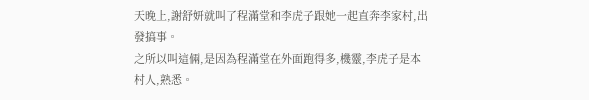天晚上,謝舒妍就叫了程滿堂和李虎子跟她一起直奔李家村,出發搞事。
之所以叫這倆,是因為程滿堂在外面跑得多,機靈,李虎子是本村人,熟悉。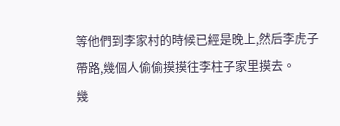等他們到李家村的時候已經是晚上,然后李虎子帶路,幾個人偷偷摸摸往李柱子家里摸去。
幾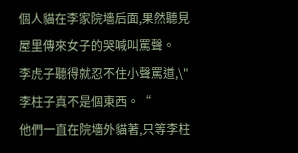個人貓在李家院墻后面,果然聽見屋里傳來女子的哭喊叫罵聲。
李虎子聽得就忍不住小聲罵道,\"李柱子真不是個東西。“
他們一直在院墻外貓著,只等李柱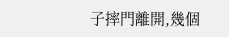子摔門離開,幾個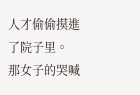人才偷偷摸進了院子里。
那女子的哭喊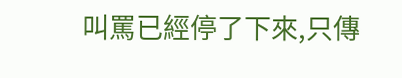叫罵已經停了下來,只傳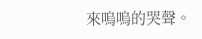來嗚嗚的哭聲。